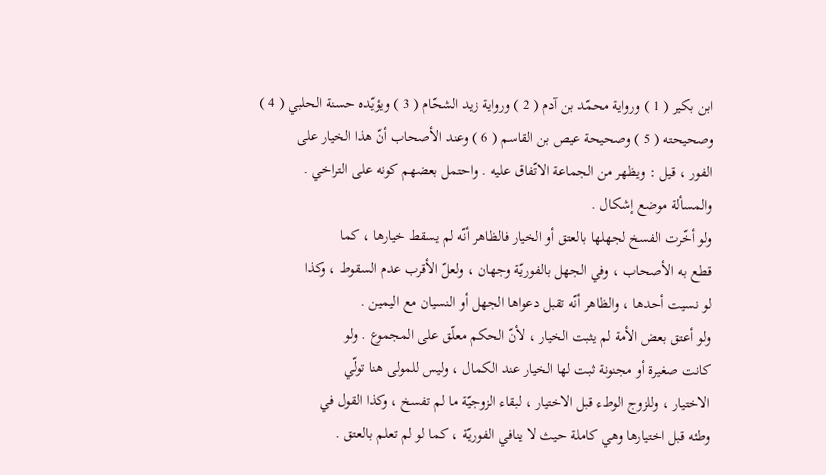ابن بكير ( 1 ) ورواية محمّد بن آدم ( 2 ) ورواية زيد الشحّام ( 3 ) ويؤيّده حسنة الحلبي ( 4 )
وصحيحته ( 5 ) وصحيحة عيص بن القاسم ( 6 ) وعند الأصحاب أنّ هذا الخيار على
الفور ، قيل : ويظهر من الجماعة الاتّفاق عليه . واحتمل بعضهم كونه على التراخي .
والمسألة موضع إشكال .
ولو أخّرت الفسخ لجهلها بالعتق أو الخيار فالظاهر أنّه لم يسقط خيارها ، كما
قطع به الأصحاب ، وفي الجهل بالفوريّة وجهان ، ولعلّ الأقرب عدم السقوط ، وكذا
لو نسيت أحدها ، والظاهر أنّه تقبل دعواها الجهل أو النسيان مع اليمين .
ولو أعتق بعض الأمة لم يثبت الخيار ، لأنّ الحكم معلّق على المجموع . ولو
كانت صغيرة أو مجنونة ثبت لها الخيار عند الكمال ، وليس للمولى هنا تولّي
الاختيار ، وللزوج الوطء قبل الاختيار ، لبقاء الزوجيّة ما لم تفسخ ، وكذا القول في
وطئه قبل اختيارها وهي كاملة حيث لا ينافي الفوريّة ، كما لو لم تعلم بالعتق .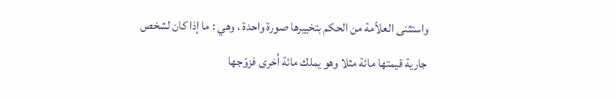واستثنى العلاّمة من الحكم بتخييرها صورة واحدة ، وهي : ما إذا كان لشخص
جارية قيمتها مائة مثلا وهو يملك مائة اُخرى فزوّجها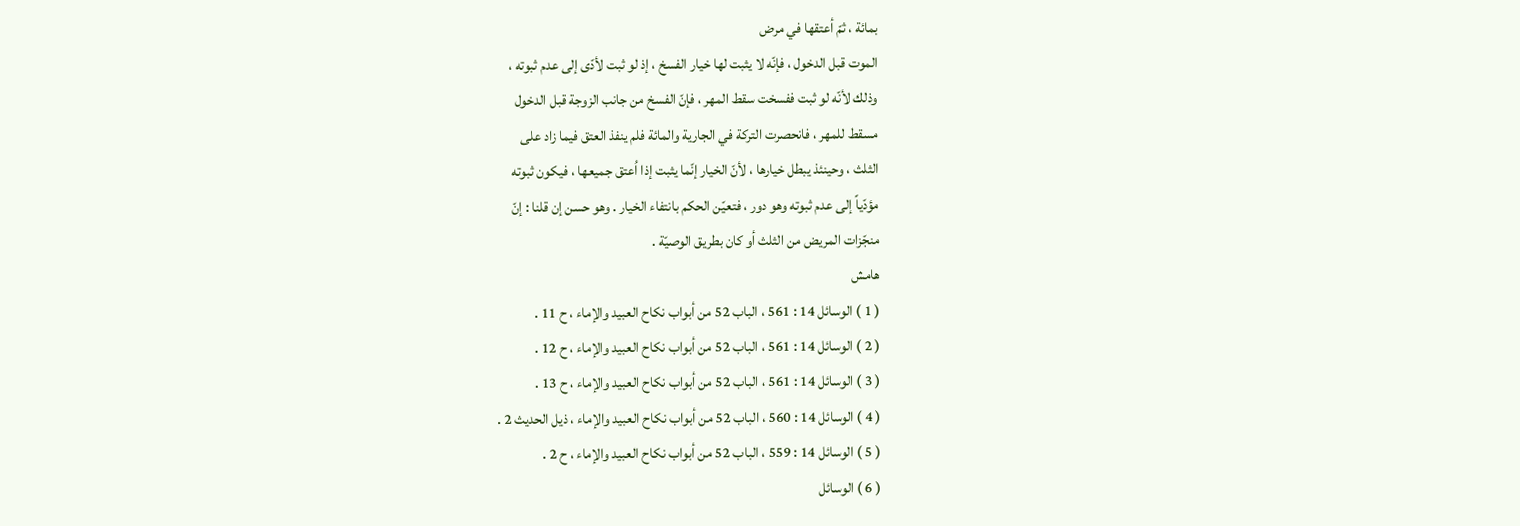بمائة ، ثمّ أعتقها في مرض
الموت قبل الدخول ، فإنّه لا يثبت لها خيار الفسخ ، إذ لو ثبت لأدّى إلى عدم ثبوته ،
وذلك لأنّه لو ثبت ففسخت سقط المهر ، فإنّ الفسخ من جانب الزوجة قبل الدخول
مسقط للمهر ، فانحصرت التركة في الجارية والمائة فلم ينفذ العتق فيما زاد على
الثلث ، وحينئذ يبطل خيارها ، لأنّ الخيار إنّما يثبت إذا اُعتق جميعها ، فيكون ثبوته
مؤدّياً إلى عدم ثبوته وهو دور ، فتعيّن الحكم بانتفاء الخيار . وهو حسن إن قلنا : إنّ
منجّزات المريض من الثلث أو كان بطريق الوصيّة .
هامش
( 1 ) الوسائل 14 : 561 ، الباب 52 من أبواب نكاح العبيد والإماء ، ح 11 .
( 2 ) الوسائل 14 : 561 ، الباب 52 من أبواب نكاح العبيد والإماء ، ح 12 .
( 3 ) الوسائل 14 : 561 ، الباب 52 من أبواب نكاح العبيد والإماء ، ح 13 .
( 4 ) الوسائل 14 : 560 ، الباب 52 من أبواب نكاح العبيد والإماء ، ذيل الحديث 2 .
( 5 ) الوسائل 14 : 559 ، الباب 52 من أبواب نكاح العبيد والإماء ، ح 2 .
( 6 ) الوسائل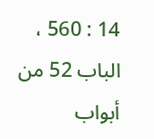14 : 560 ، الباب 52 من أبواب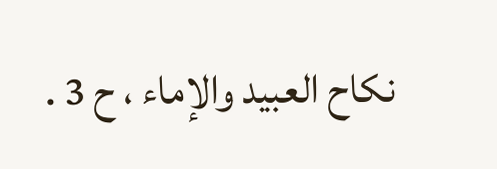نكاح العبيد والإماء ، ح 3 .